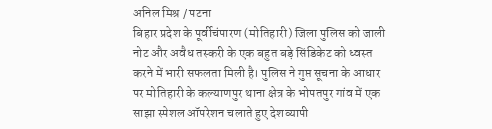अनिल मिश्र / पटना
बिहार प्रदेश के पूर्वीचंपारण (मोतिहारी) जिला पुलिस को जाली नोट और अवैध तस्करी के एक बहुत बड़े सिंडिकेट को ध्वस्त करने में भारी सफलता मिली है। पुलिस ने गुप्त सूचना के आधार पर मोतिहारी के कल्याणपुर थाना क्षेत्र के भोपतपुर गांव में एक साझा स्पेशल ऑपरेशन चलाते हुए देशव्यापी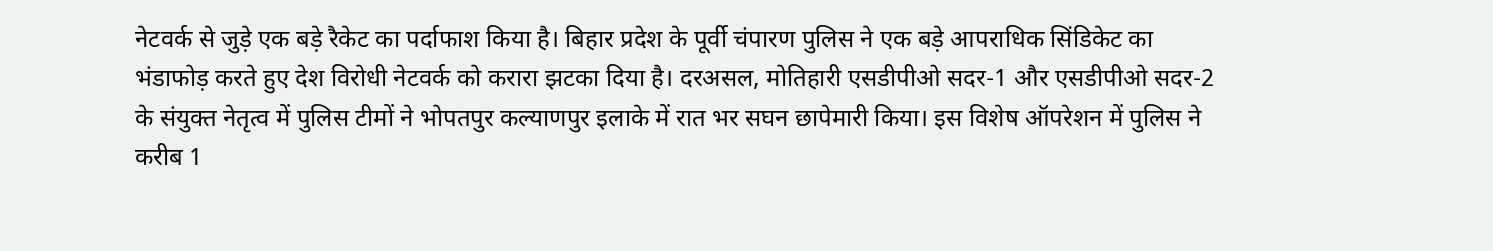नेटवर्क से जुड़े एक बड़े रैकेट का पर्दाफाश किया है। बिहार प्रदेश के पूर्वी चंपारण पुलिस ने एक बड़े आपराधिक सिंडिकेट का भंडाफोड़ करते हुए देश विरोधी नेटवर्क को करारा झटका दिया है। दरअसल, मोतिहारी एसडीपीओ सदर-1 और एसडीपीओ सदर-2 के संयुक्त नेतृत्व में पुलिस टीमों ने भोपतपुर कल्याणपुर इलाके में रात भर सघन छापेमारी किया। इस विशेष ऑपरेशन में पुलिस ने करीब 1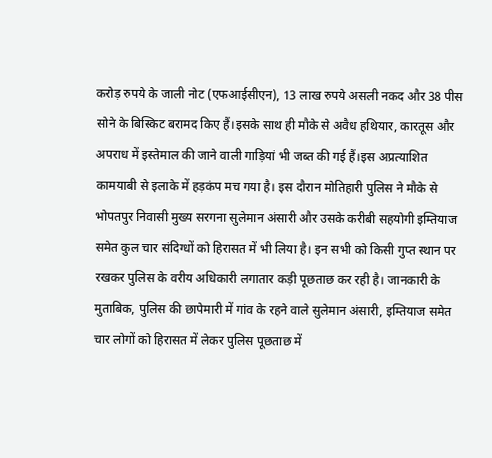करोड़ रुपये के जाली नोट (एफआईसीएन), 13 लाख रुपये असली नकद और 38 पीस सोने के बिस्किट बरामद किए हैं।इसके साथ ही मौके से अवैध हथियार, कारतूस और अपराध में इस्तेमाल की जाने वाली गाड़ियां भी जब्त की गई हैं।इस अप्रत्याशित कामयाबी से इलाके में हड़कंप मच गया है। इस दौरान मोतिहारी पुलिस ने मौके से भोपतपुर निवासी मुख्य सरगना सुलेमान अंसारी और उसके करीबी सहयोगी इम्तियाज समेत कुल चार संदिग्धों को हिरासत में भी लिया है। इन सभी को किसी गुप्त स्थान पर रखकर पुलिस के वरीय अधिकारी लगातार कड़ी पूछताछ कर रही है। जानकारी के मुताबिक, पुलिस की छापेमारी में गांव के रहने वाले सुलेमान अंसारी, इम्तियाज समेत चार लोगों को हिरासत में लेकर पुलिस पूछताछ में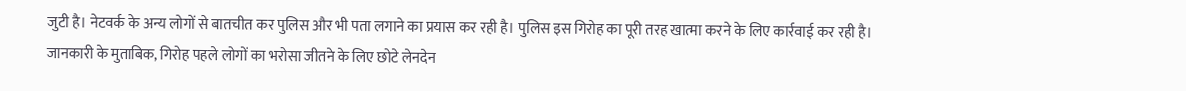जुटी है। नेटवर्क के अन्य लोगों से बातचीत कर पुलिस और भी पता लगाने का प्रयास कर रही है। पुलिस इस गिरोह का पूरी तरह खात्मा करने के लिए कार्रवाई कर रही है। जानकारी के मुताबिक, गिरोह पहले लोगों का भरोसा जीतने के लिए छोटे लेनदेन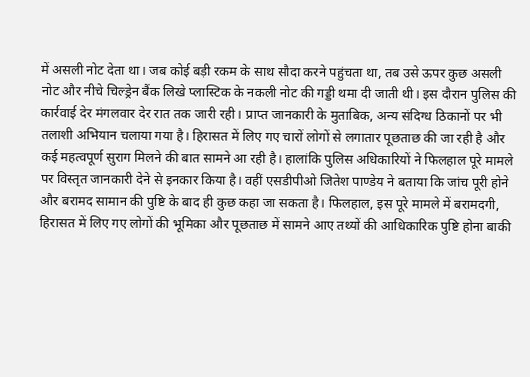में असली नोट देता था। जब कोई बड़ी रकम के साथ सौदा करने पहुंचता था, तब उसे ऊपर कुछ असली नोट और नीचे चिल्ड्रेन बैंक लिखे प्लास्टिक के नकली नोट की गड्डी थमा दी जाती थी। इस दौरान पुलिस की कार्रवाई देर मंगलवार देर रात तक जारी रही। प्राप्त जानकारी के मुताबिक, अन्य संदिग्ध ठिकानों पर भी तलाशी अभियान चलाया गया है। हिरासत में लिए गए चारों लोगों से लगातार पूछताछ की जा रही है और कई महत्वपूर्ण सुराग मिलने की बात सामने आ रही है। हालांकि पुलिस अधिकारियों ने फिलहाल पूरे मामले पर विस्तृत जानकारी देने से इनकार किया है। वहीं एसडीपीओ जितेश पाण्डेय ने बताया कि जांच पूरी होने और बरामद सामान की पुष्टि के बाद ही कुछ कहा जा सकता है। फिलहाल, इस पूरे मामले में बरामदगी, हिरासत में लिए गए लोगों की भूमिका और पूछताछ में सामने आए तथ्यों की आधिकारिक पुष्टि होना बाकी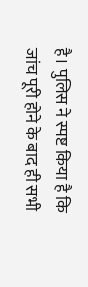है। पुलिस ने स्पष्ट किया है कि जांच पूरी होने के बाद ही सभी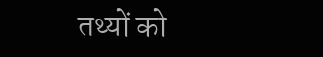तथ्यों को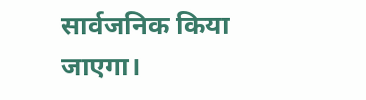सार्वजनिक किया जाएगा।